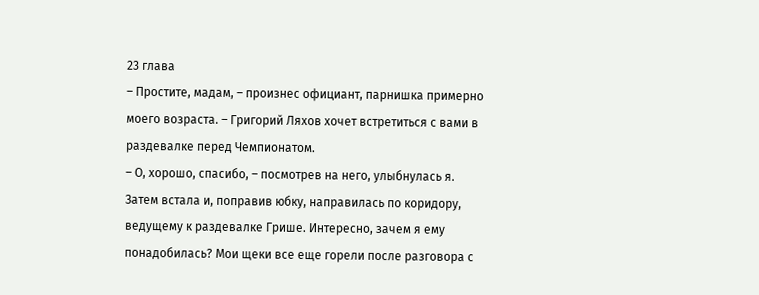23 глава
– Простите, мадам, – произнес официант, парнишка примерно моего возраста. – Григорий Ляхов хочет встретиться с вами в раздевалке перед Чемпионатом.
– О, хорошо, спасибо, – посмотрев на него, улыбнулась я.
Затем встала и, поправив юбку, направилась по коридору, ведущему к раздевалке Грише. Интересно, зачем я ему понадобилась? Мои щеки все еще горели после разговора с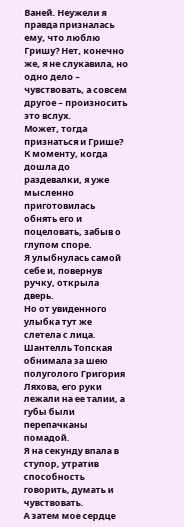Ваней. Неужели я правда призналась ему, что люблю Гришу? Нет, конечно же, я не слукавила, но одно дело – чувствовать, а совсем другое – произносить это вслух.
Может, тогда признаться и Грише?
К моменту, когда дошла до раздевалки, я уже мысленно приготовилась обнять его и поцеловать, забыв о глупом споре.
Я улыбнулась самой себе и, повернув ручку, открыла дверь.
Но от увиденного улыбка тут же слетела с лица.
Шантелль Топская обнимала за шею полуголого Григория Ляхова, его руки лежали на ее талии, а губы были перепачканы помадой.
Я на секунду впала в ступор, утратив способность говорить, думать и чувствовать.
А затем мое сердце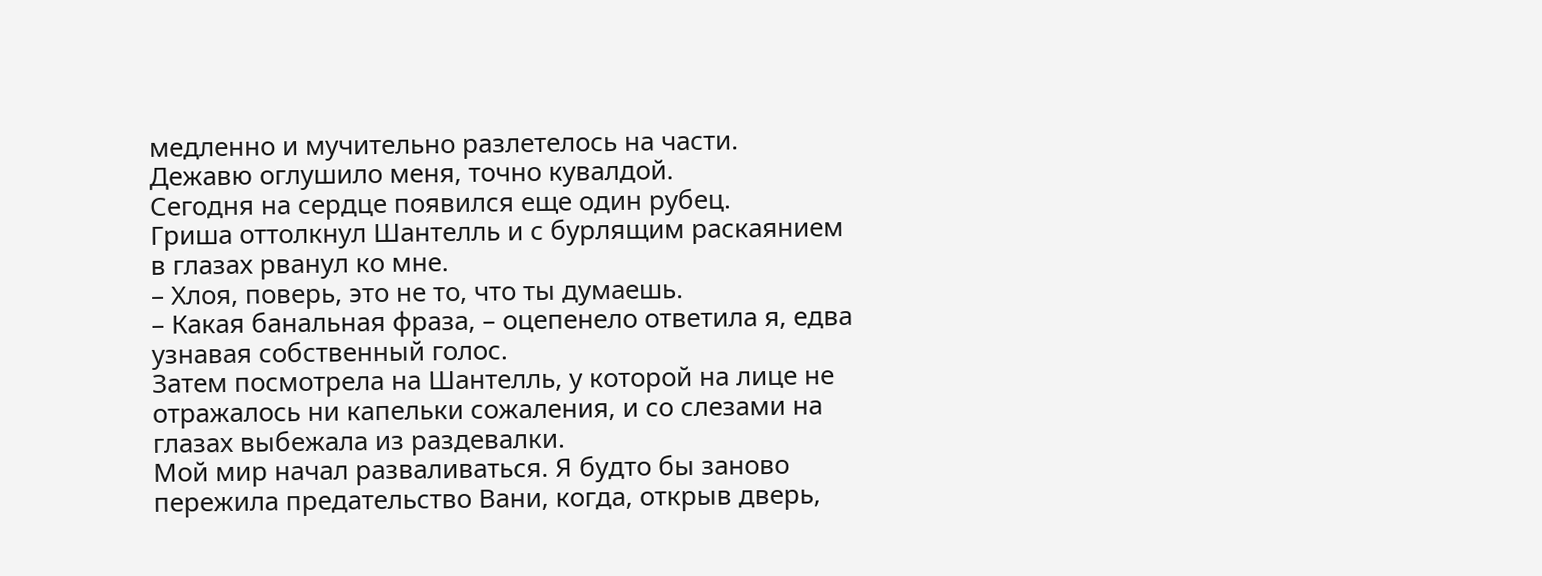медленно и мучительно разлетелось на части.
Дежавю оглушило меня, точно кувалдой.
Сегодня на сердце появился еще один рубец.
Гриша оттолкнул Шантелль и с бурлящим раскаянием в глазах рванул ко мне.
– Хлоя, поверь, это не то, что ты думаешь.
– Какая банальная фраза, – оцепенело ответила я, едва узнавая собственный голос.
Затем посмотрела на Шантелль, у которой на лице не отражалось ни капельки сожаления, и со слезами на глазах выбежала из раздевалки.
Мой мир начал разваливаться. Я будто бы заново пережила предательство Вани, когда, открыв дверь,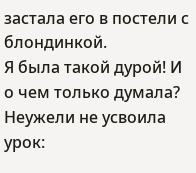застала его в постели с блондинкой.
Я была такой дурой! И о чем только думала? Неужели не усвоила урок: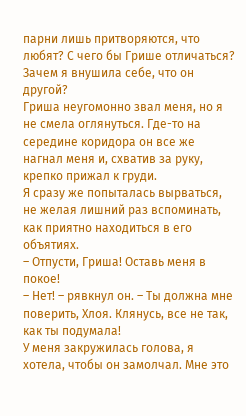парни лишь притворяются, что любят? С чего бы Грише отличаться? Зачем я внушила себе, что он другой?
Гриша неугомонно звал меня, но я не смела оглянуться. Где-то на середине коридора он все же нагнал меня и, схватив за руку, крепко прижал к груди.
Я сразу же попыталась вырваться, не желая лишний раз вспоминать, как приятно находиться в его объятиях.
– Отпусти, Гриша! Оставь меня в покое!
– Нет! – рявкнул он. – Ты должна мне поверить, Хлоя. Клянусь, все не так, как ты подумала!
У меня закружилась голова, я хотела, чтобы он замолчал. Мне это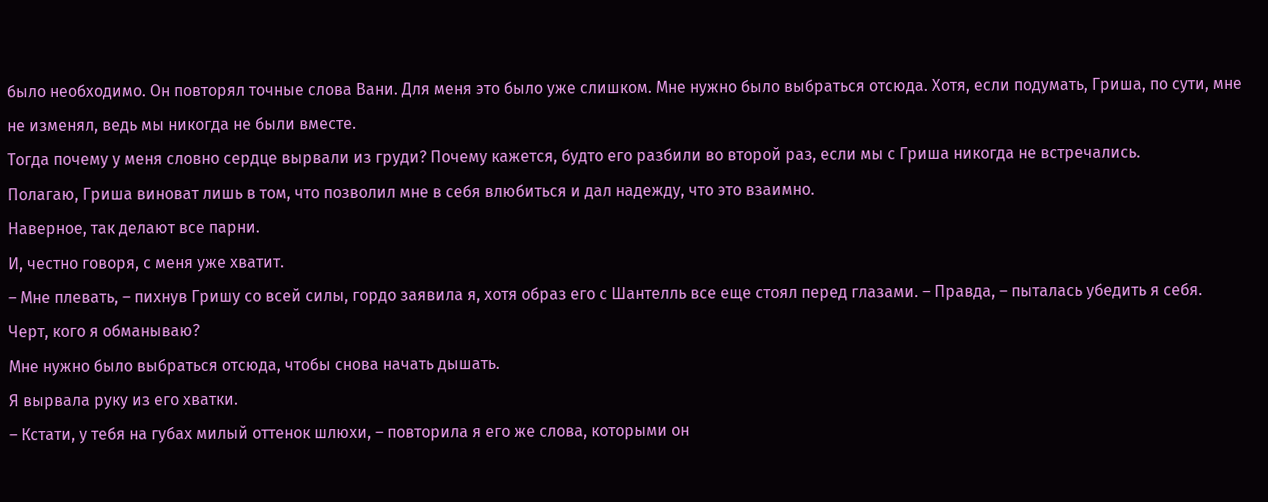было необходимо. Он повторял точные слова Вани. Для меня это было уже слишком. Мне нужно было выбраться отсюда. Хотя, если подумать, Гриша, по сути, мне не изменял, ведь мы никогда не были вместе.
Тогда почему у меня словно сердце вырвали из груди? Почему кажется, будто его разбили во второй раз, если мы с Гриша никогда не встречались.
Полагаю, Гриша виноват лишь в том, что позволил мне в себя влюбиться и дал надежду, что это взаимно.
Наверное, так делают все парни.
И, честно говоря, с меня уже хватит.
– Мне плевать, – пихнув Гришу со всей силы, гордо заявила я, хотя образ его с Шантелль все еще стоял перед глазами. – Правда, – пыталась убедить я себя.
Черт, кого я обманываю?
Мне нужно было выбраться отсюда, чтобы снова начать дышать.
Я вырвала руку из его хватки.
– Кстати, у тебя на губах милый оттенок шлюхи, – повторила я его же слова, которыми он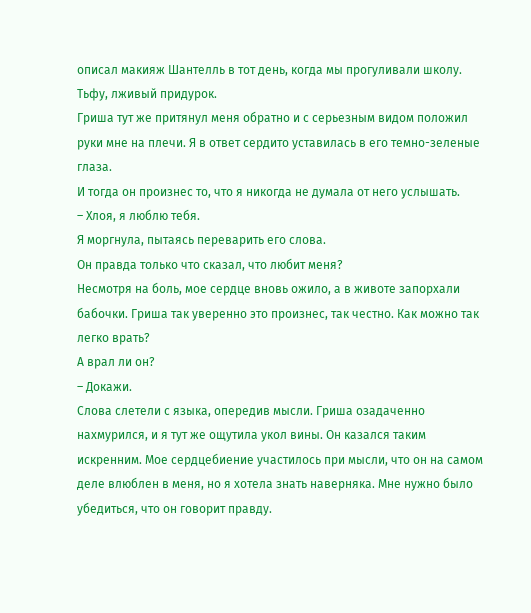описал макияж Шантелль в тот день, когда мы прогуливали школу.
Тьфу, лживый придурок.
Гриша тут же притянул меня обратно и с серьезным видом положил руки мне на плечи. Я в ответ сердито уставилась в его темно-зеленые глаза.
И тогда он произнес то, что я никогда не думала от него услышать.
– Хлоя, я люблю тебя.
Я моргнула, пытаясь переварить его слова.
Он правда только что сказал, что любит меня?
Несмотря на боль, мое сердце вновь ожило, а в животе запорхали бабочки. Гриша так уверенно это произнес, так честно. Как можно так легко врать?
А врал ли он?
– Докажи.
Слова слетели с языка, опередив мысли. Гриша озадаченно нахмурился, и я тут же ощутила укол вины. Он казался таким искренним. Мое сердцебиение участилось при мысли, что он на самом деле влюблен в меня, но я хотела знать наверняка. Мне нужно было убедиться, что он говорит правду.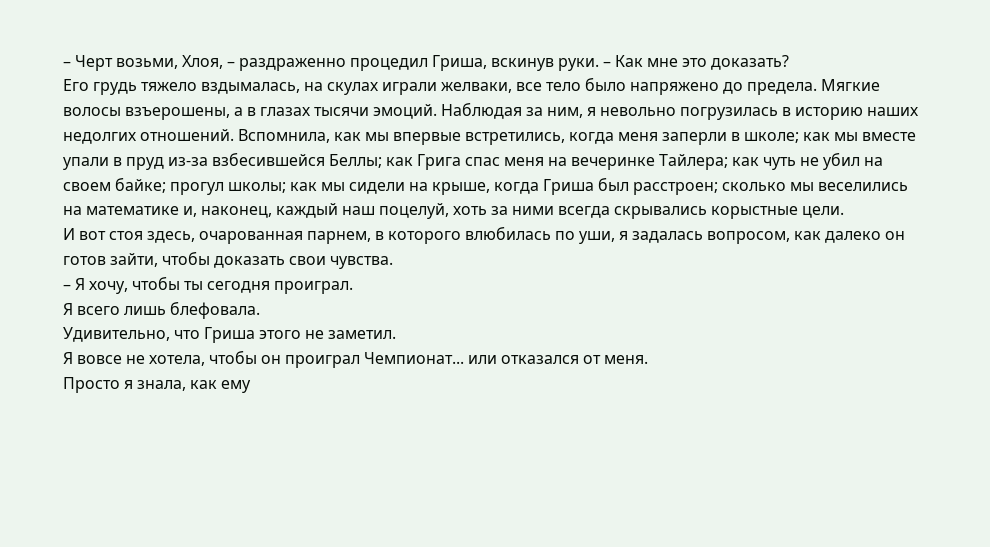– Черт возьми, Хлоя, – раздраженно процедил Гриша, вскинув руки. – Как мне это доказать?
Его грудь тяжело вздымалась, на скулах играли желваки, все тело было напряжено до предела. Мягкие волосы взъерошены, а в глазах тысячи эмоций. Наблюдая за ним, я невольно погрузилась в историю наших недолгих отношений. Вспомнила, как мы впервые встретились, когда меня заперли в школе; как мы вместе упали в пруд из-за взбесившейся Беллы; как Грига спас меня на вечеринке Тайлера; как чуть не убил на своем байке; прогул школы; как мы сидели на крыше, когда Гриша был расстроен; сколько мы веселились на математике и, наконец, каждый наш поцелуй, хоть за ними всегда скрывались корыстные цели.
И вот стоя здесь, очарованная парнем, в которого влюбилась по уши, я задалась вопросом, как далеко он готов зайти, чтобы доказать свои чувства.
– Я хочу, чтобы ты сегодня проиграл.
Я всего лишь блефовала.
Удивительно, что Гриша этого не заметил.
Я вовсе не хотела, чтобы он проиграл Чемпионат... или отказался от меня.
Просто я знала, как ему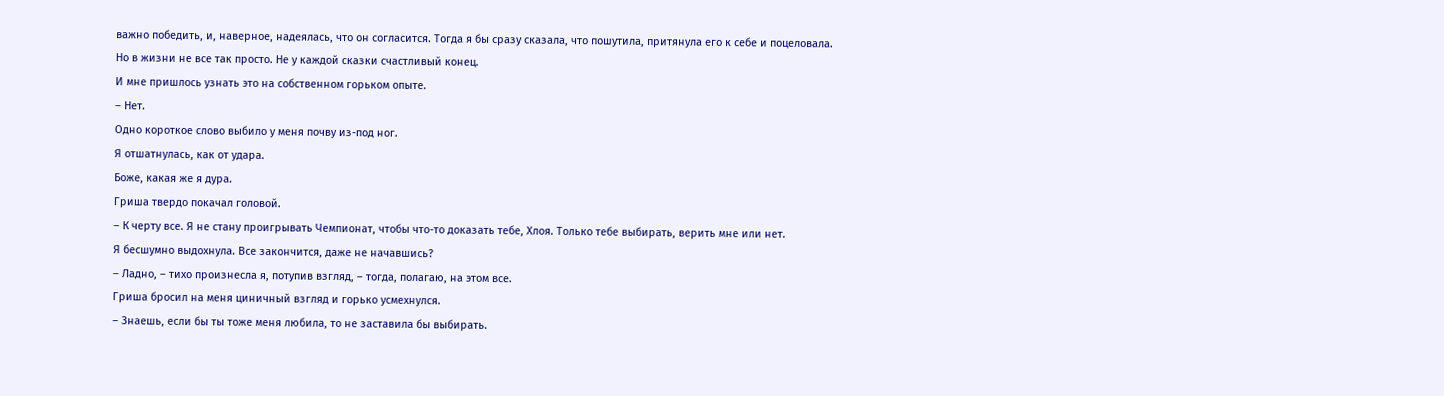важно победить, и, наверное, надеялась, что он согласится. Тогда я бы сразу сказала, что пошутила, притянула его к себе и поцеловала.
Но в жизни не все так просто. Не у каждой сказки счастливый конец.
И мне пришлось узнать это на собственном горьком опыте.
– Нет.
Одно короткое слово выбило у меня почву из-под ног.
Я отшатнулась, как от удара.
Боже, какая же я дура.
Гриша твердо покачал головой.
– К черту все. Я не стану проигрывать Чемпионат, чтобы что-то доказать тебе, Хлоя. Только тебе выбирать, верить мне или нет.
Я бесшумно выдохнула. Все закончится, даже не начавшись?
– Ладно, – тихо произнесла я, потупив взгляд, – тогда, полагаю, на этом все.
Гриша бросил на меня циничный взгляд и горько усмехнулся.
– Знаешь, если бы ты тоже меня любила, то не заставила бы выбирать.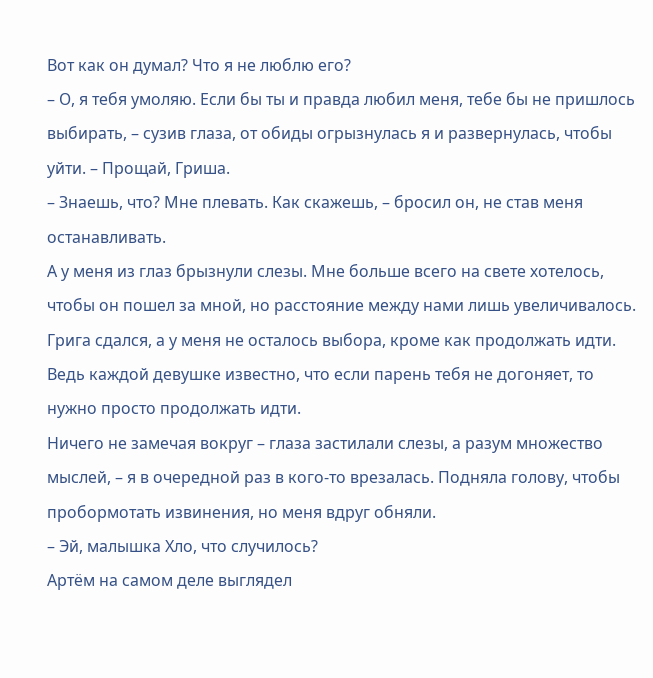Вот как он думал? Что я не люблю его?
– О, я тебя умоляю. Если бы ты и правда любил меня, тебе бы не пришлось выбирать, – сузив глаза, от обиды огрызнулась я и развернулась, чтобы уйти. – Прощай, Гриша.
– Знаешь, что? Мне плевать. Как скажешь, – бросил он, не став меня останавливать.
А у меня из глаз брызнули слезы. Мне больше всего на свете хотелось, чтобы он пошел за мной, но расстояние между нами лишь увеличивалось. Грига сдался, а у меня не осталось выбора, кроме как продолжать идти.
Ведь каждой девушке известно, что если парень тебя не догоняет, то нужно просто продолжать идти.
Ничего не замечая вокруг – глаза застилали слезы, а разум множество мыслей, – я в очередной раз в кого-то врезалась. Подняла голову, чтобы пробормотать извинения, но меня вдруг обняли.
– Эй, малышка Хло, что случилось?
Артём на самом деле выглядел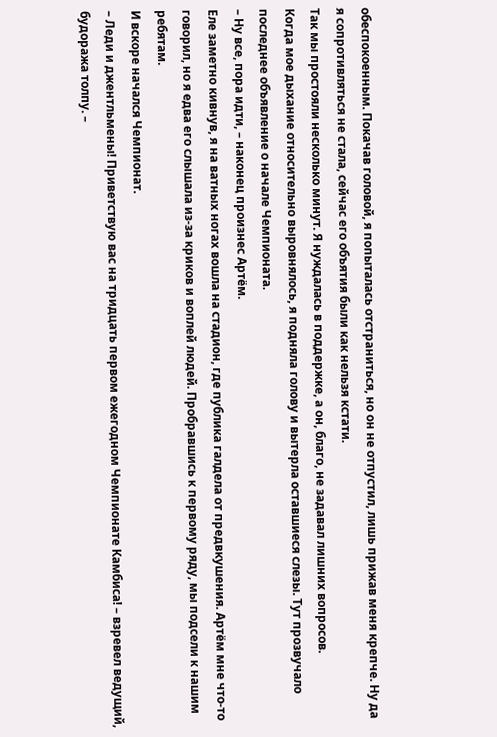обеспокоенным. Покачав головой, я попыталась отстраниться, но он не отпустил, лишь прижав меня крепче. Ну да я сопротивляться не стала, сейчас его объятия были как нельзя кстати.
Так мы простояли несколько минут. Я нуждалась в поддержке, а он, благо, не задавал лишних вопросов.
Когда мое дыхание относительно выровнялось, я подняла голову и вытерла оставшиеся слезы. Тут прозвучало последнее объявление о начале Чемпионата.
– Ну все, пора идти, – наконец произнес Артём.
Еле заметно кивнув, я на ватных ногах вошла на стадион, где публика галдела от предвкушения. Артём мне что-то говорил, но я едва его слышала из-за криков и воплей людей. Пробравшись к первому ряду, мы подсели к нашим ребятам.
И вскоре начался Чемпионат.
– Леди и джентльмены! Приветствую вас на тридцать первом ежегодном Чемпионате Камбиса! – взревел ведущий, будоража толпу. –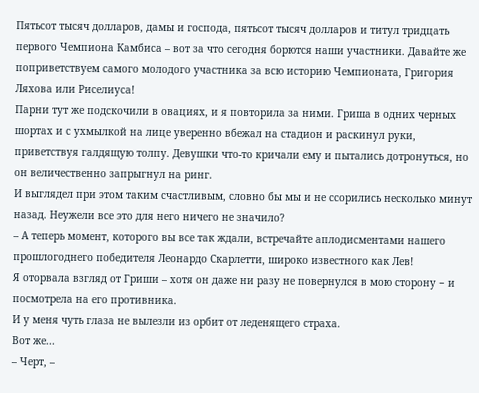Пятьсот тысяч долларов, дамы и господа, пятьсот тысяч долларов и титул тридцать первого Чемпиона Камбиса – вот за что сегодня борются наши участники. Давайте же поприветствуем самого молодого участника за всю историю Чемпионата, Григория Ляхова или Риселиуса!
Парни тут же подскочили в овациях, и я повторила за ними. Гриша в одних черных шортах и с ухмылкой на лице уверенно вбежал на стадион и раскинул руки, приветствуя галдящую толпу. Девушки что-то кричали ему и пытались дотронуться, но он величественно запрыгнул на ринг.
И выглядел при этом таким счастливым, словно бы мы и не ссорились несколько минут назад. Неужели все это для него ничего не значило?
– А теперь момент, которого вы все так ждали, встречайте аплодисментами нашего прошлогоднего победителя Леонардо Скарлетти, широко известного как Лев!
Я оторвала взгляд от Гриши – хотя он даже ни разу не повернулся в мою сторону − и посмотрела на его противника.
И у меня чуть глаза не вылезли из орбит от леденящего страха.
Вот же...
– Черт, –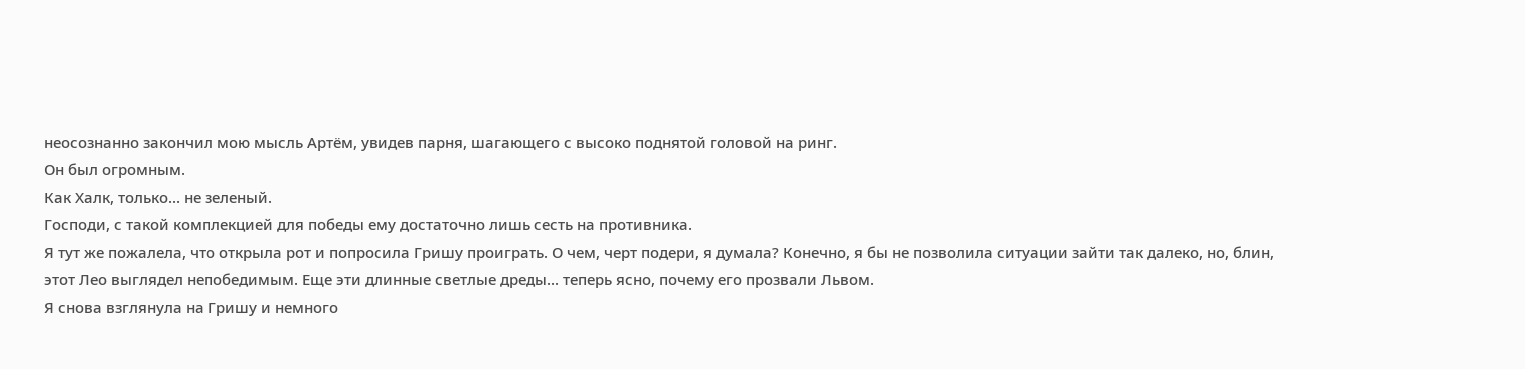неосознанно закончил мою мысль Артём, увидев парня, шагающего с высоко поднятой головой на ринг.
Он был огромным.
Как Халк, только... не зеленый.
Господи, с такой комплекцией для победы ему достаточно лишь сесть на противника.
Я тут же пожалела, что открыла рот и попросила Гришу проиграть. О чем, черт подери, я думала? Конечно, я бы не позволила ситуации зайти так далеко, но, блин, этот Лео выглядел непобедимым. Еще эти длинные светлые дреды... теперь ясно, почему его прозвали Львом.
Я снова взглянула на Гришу и немного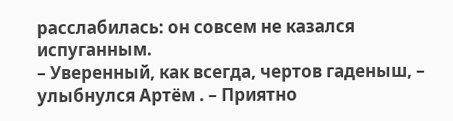расслабилась: он совсем не казался испуганным.
– Уверенный, как всегда, чертов гаденыш, – улыбнулся Артём . – Приятно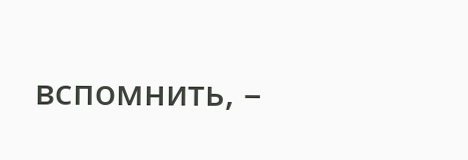вспомнить, –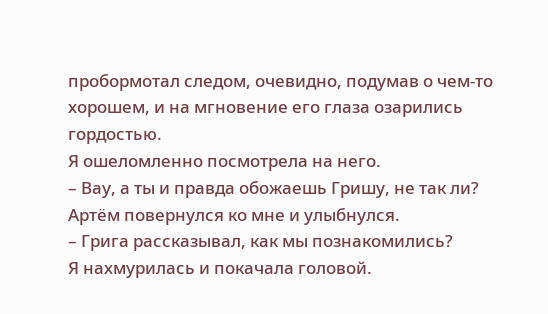пробормотал следом, очевидно, подумав о чем-то хорошем, и на мгновение его глаза озарились гордостью.
Я ошеломленно посмотрела на него.
– Вау, а ты и правда обожаешь Гришу, не так ли?
Артём повернулся ко мне и улыбнулся.
– Грига рассказывал, как мы познакомились?
Я нахмурилась и покачала головой.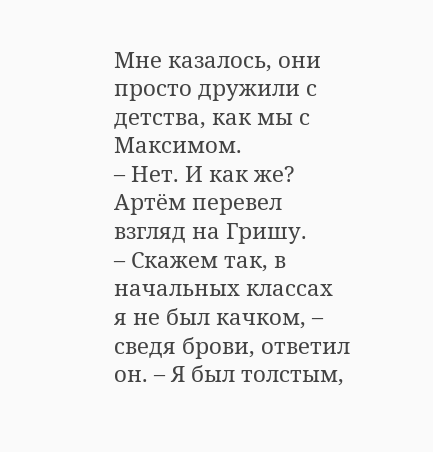Мне казалось, они просто дружили с детства, как мы с Максимом.
– Нет. И как же?
Артём перевел взгляд на Гришу.
– Скажем так, в начальных классах я не был качком, – сведя брови, ответил он. – Я был толстым,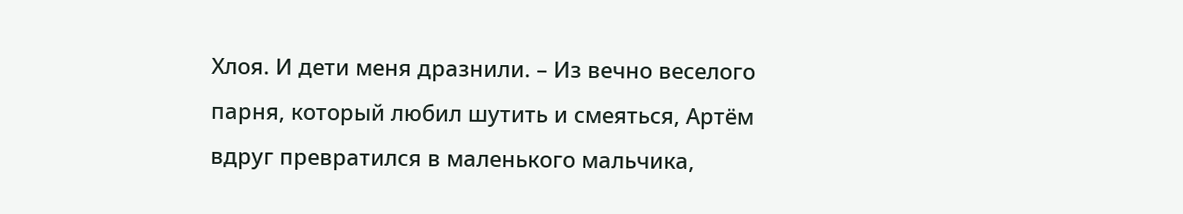Хлоя. И дети меня дразнили. – Из вечно веселого парня, который любил шутить и смеяться, Артём вдруг превратился в маленького мальчика,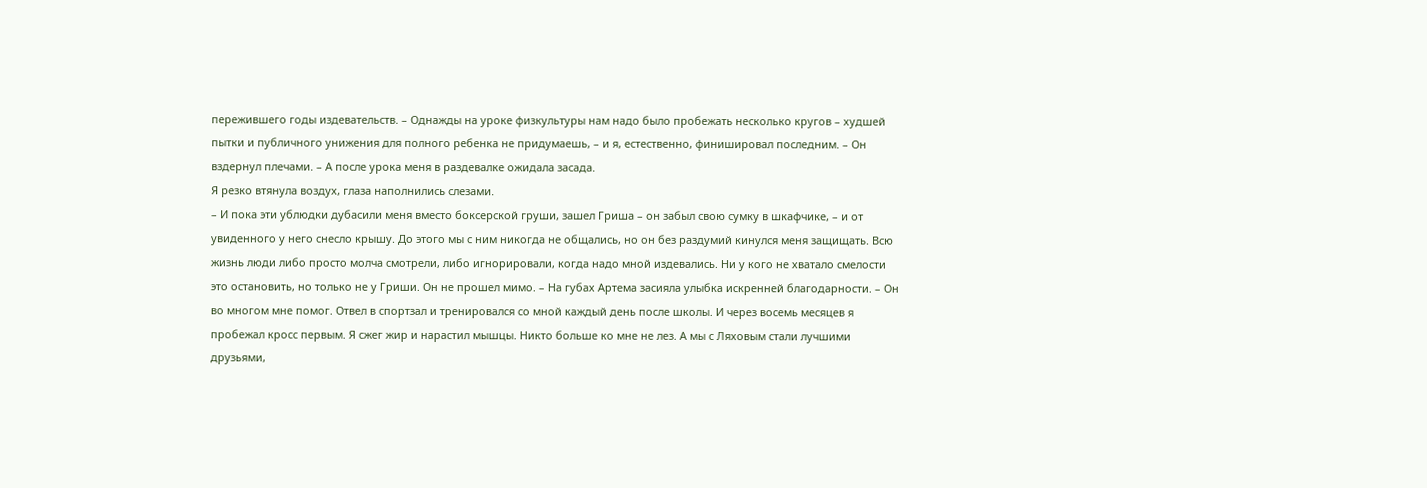пережившего годы издевательств. – Однажды на уроке физкультуры нам надо было пробежать несколько кругов – худшей пытки и публичного унижения для полного ребенка не придумаешь, – и я, естественно, финишировал последним. – Он вздернул плечами. – А после урока меня в раздевалке ожидала засада.
Я резко втянула воздух, глаза наполнились слезами.
– И пока эти ублюдки дубасили меня вместо боксерской груши, зашел Гриша – он забыл свою сумку в шкафчике, – и от увиденного у него снесло крышу. До этого мы с ним никогда не общались, но он без раздумий кинулся меня защищать. Всю жизнь люди либо просто молча смотрели, либо игнорировали, когда надо мной издевались. Ни у кого не хватало смелости это остановить, но только не у Гриши. Он не прошел мимо. – На губах Артема засияла улыбка искренней благодарности. – Он во многом мне помог. Отвел в спортзал и тренировался со мной каждый день после школы. И через восемь месяцев я пробежал кросс первым. Я сжег жир и нарастил мышцы. Никто больше ко мне не лез. А мы с Ляховым стали лучшими друзьями,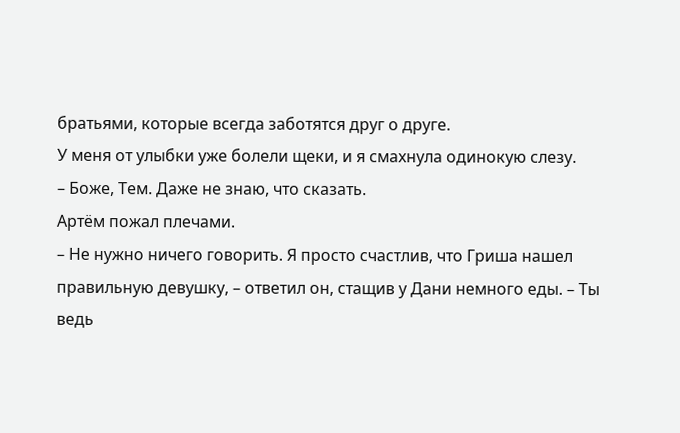братьями, которые всегда заботятся друг о друге.
У меня от улыбки уже болели щеки, и я смахнула одинокую слезу.
– Боже, Тем. Даже не знаю, что сказать.
Артём пожал плечами.
– Не нужно ничего говорить. Я просто счастлив, что Гриша нашел правильную девушку, – ответил он, стащив у Дани немного еды. – Ты ведь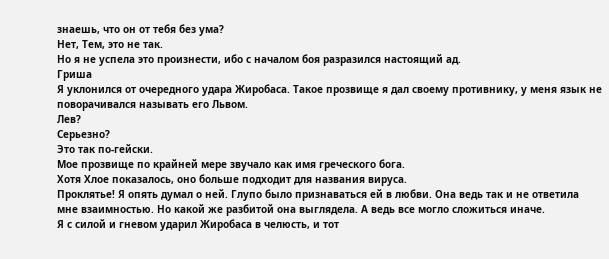знаешь, что он от тебя без ума?
Нет, Тем, это не так.
Но я не успела это произнести, ибо с началом боя разразился настоящий ад.
Гриша
Я уклонился от очередного удара Жиробаса. Такое прозвище я дал своему противнику, у меня язык не поворачивался называть его Львом.
Лев?
Серьезно?
Это так по-гейски.
Мое прозвище по крайней мере звучало как имя греческого бога.
Хотя Хлое показалось, оно больше подходит для названия вируса.
Проклятье! Я опять думал о ней. Глупо было признаваться ей в любви. Она ведь так и не ответила мне взаимностью. Но какой же разбитой она выглядела. А ведь все могло сложиться иначе.
Я с силой и гневом ударил Жиробаса в челюсть, и тот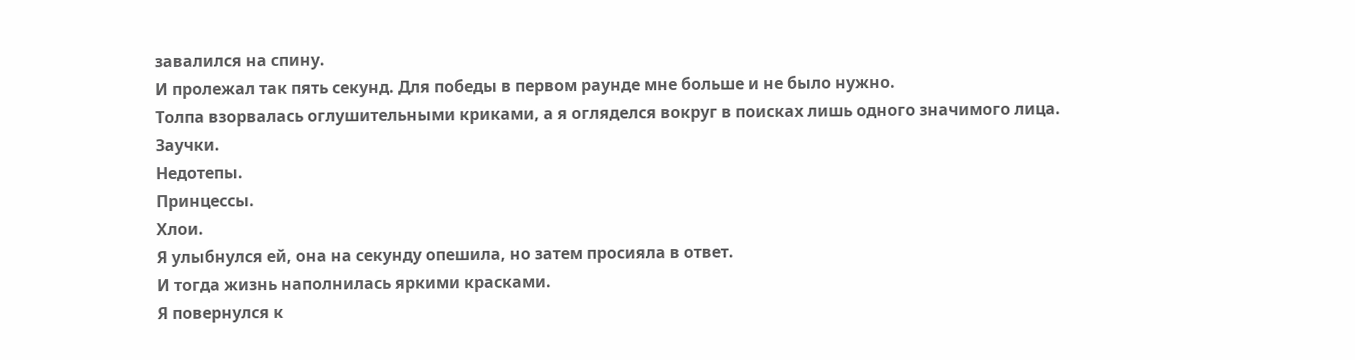завалился на спину.
И пролежал так пять секунд. Для победы в первом раунде мне больше и не было нужно.
Толпа взорвалась оглушительными криками, а я огляделся вокруг в поисках лишь одного значимого лица.
Заучки.
Недотепы.
Принцессы.
Хлои.
Я улыбнулся ей, она на секунду опешила, но затем просияла в ответ.
И тогда жизнь наполнилась яркими красками.
Я повернулся к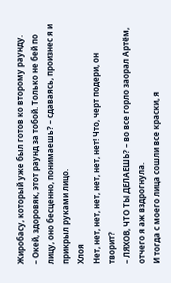Жиробасу, который уже был готов ко второму раунду.
– Окей, здоровяк, этот раунд за тобой. Только не бей по лицу, оно бесценно, понимаешь? – сдаваясь, произнес я и прикрыл руками лицо.
Хлоя
Нет, нет, нет, нет, нет, нет, нет! Что, черт подери, он творит?
– ЛЯХОВ, ЧТО ТЫ ДЕЛАЕШЬ? – во все горло заорал Артём, отчего я аж вздрогнула.
И тогда с моего лица сошли все краски, я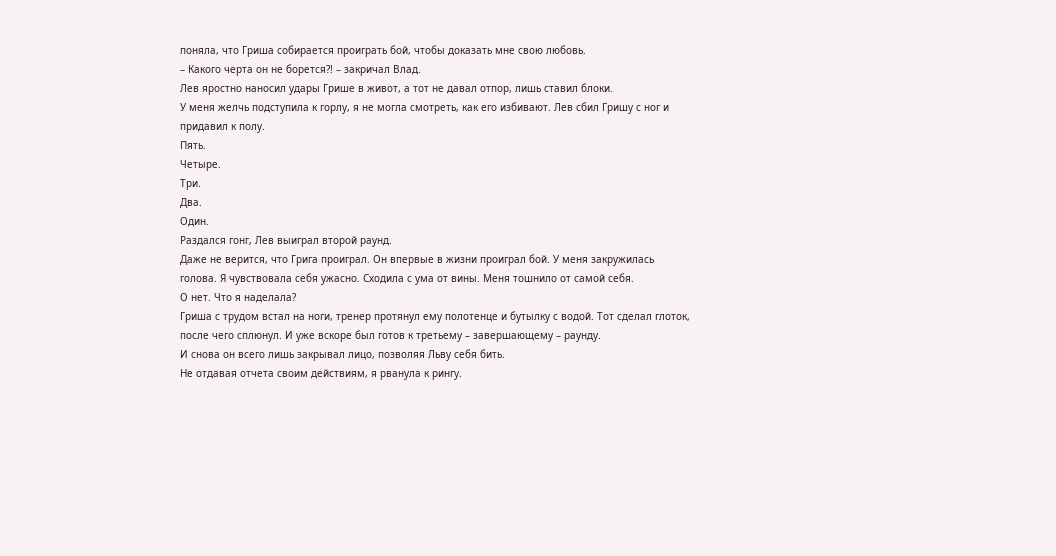поняла, что Гриша собирается проиграть бой, чтобы доказать мне свою любовь.
– Какого черта он не борется?! – закричал Влад.
Лев яростно наносил удары Грише в живот, а тот не давал отпор, лишь ставил блоки.
У меня желчь подступила к горлу, я не могла смотреть, как его избивают. Лев сбил Гришу с ног и придавил к полу.
Пять.
Четыре.
Три.
Два.
Один.
Раздался гонг, Лев выиграл второй раунд.
Даже не верится, что Грига проиграл. Он впервые в жизни проиграл бой. У меня закружилась голова. Я чувствовала себя ужасно. Сходила с ума от вины. Меня тошнило от самой себя.
О нет. Что я наделала?
Гриша с трудом встал на ноги, тренер протянул ему полотенце и бутылку с водой. Тот сделал глоток, после чего сплюнул. И уже вскоре был готов к третьему – завершающему – раунду.
И снова он всего лишь закрывал лицо, позволяя Льву себя бить.
Не отдавая отчета своим действиям, я рванула к рингу.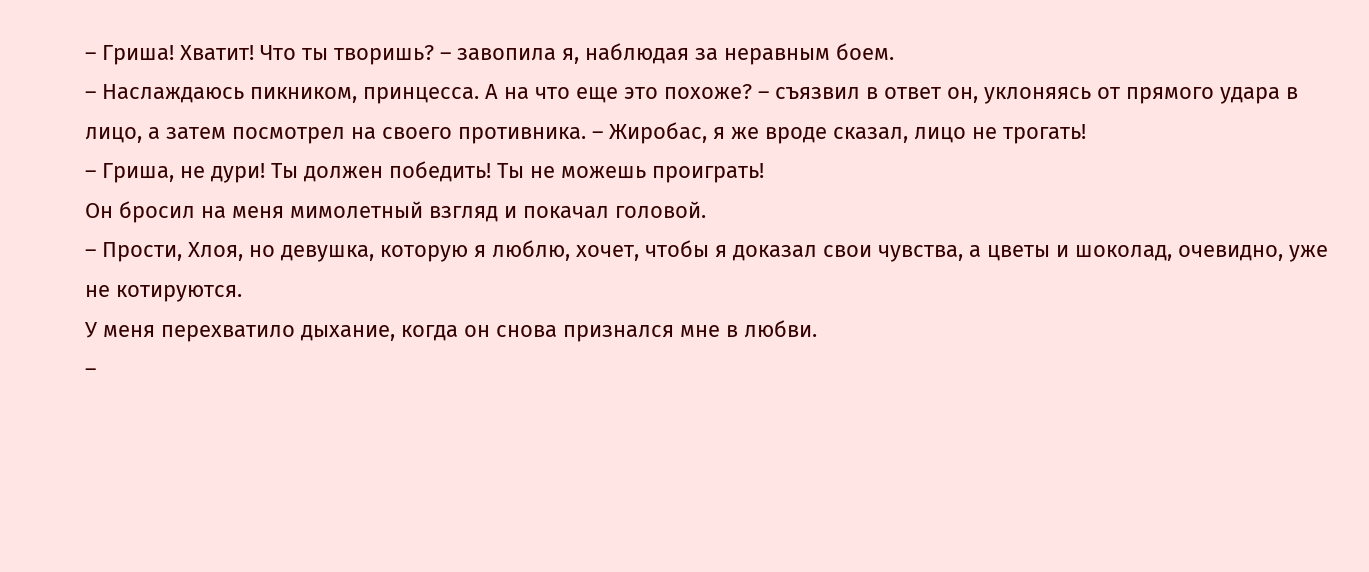– Гриша! Хватит! Что ты творишь? – завопила я, наблюдая за неравным боем.
– Наслаждаюсь пикником, принцесса. А на что еще это похоже? – съязвил в ответ он, уклоняясь от прямого удара в лицо, а затем посмотрел на своего противника. – Жиробас, я же вроде сказал, лицо не трогать!
– Гриша, не дури! Ты должен победить! Ты не можешь проиграть!
Он бросил на меня мимолетный взгляд и покачал головой.
– Прости, Хлоя, но девушка, которую я люблю, хочет, чтобы я доказал свои чувства, а цветы и шоколад, очевидно, уже не котируются.
У меня перехватило дыхание, когда он снова признался мне в любви.
–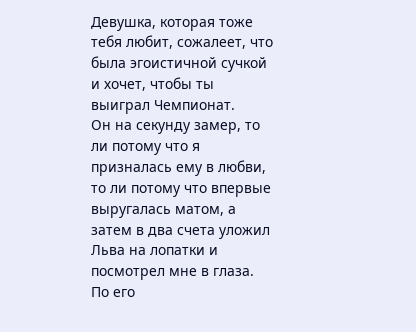Девушка, которая тоже тебя любит, сожалеет, что была эгоистичной сучкой и хочет, чтобы ты выиграл Чемпионат.
Он на секунду замер, то ли потому что я призналась ему в любви, то ли потому что впервые выругалась матом, а затем в два счета уложил Льва на лопатки и посмотрел мне в глаза. По его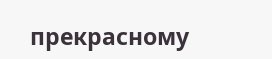прекрасному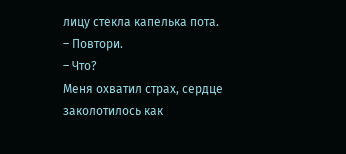лицу стекла капелька пота.
– Повтори.
– Что?
Меня охватил страх, сердце заколотилось как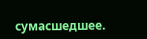сумасшедшее.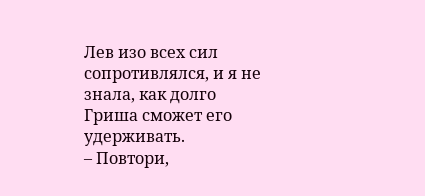Лев изо всех сил сопротивлялся, и я не знала, как долго Гриша сможет его удерживать.
– Повтори,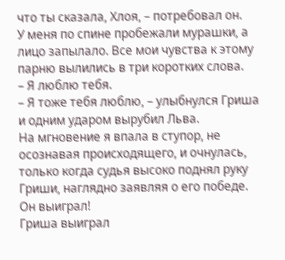что ты сказала, Хлоя, – потребовал он.
У меня по спине пробежали мурашки, а лицо запылало. Все мои чувства к этому парню вылились в три коротких слова.
– Я люблю тебя.
– Я тоже тебя люблю, – улыбнулся Гриша и одним ударом вырубил Льва.
На мгновение я впала в ступор, не осознавая происходящего, и очнулась, только когда судья высоко поднял руку Гриши, наглядно заявляя о его победе.
Он выиграл!
Гриша выиграл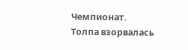Чемпионат.
Толпа взорвалась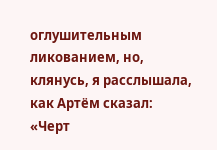оглушительным ликованием, но, клянусь, я расслышала, как Артём сказал: «Черт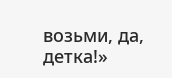возьми, да, детка!»